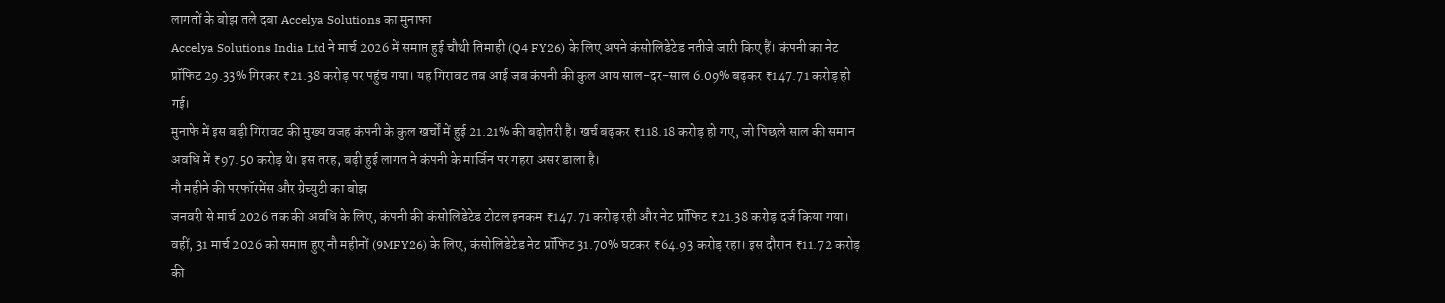लागतों के बोझ तले दबा Accelya Solutions का मुनाफा
Accelya Solutions India Ltd ने मार्च 2026 में समाप्त हुई चौथी तिमाही (Q4 FY26) के लिए अपने कंसोलिडेटेड नतीजे जारी किए हैं। कंपनी का नेट प्रॉफिट 29.33% गिरकर ₹21.38 करोड़ पर पहुंच गया। यह गिरावट तब आई जब कंपनी की कुल आय साल-दर-साल 6.09% बढ़कर ₹147.71 करोड़ हो गई।
मुनाफे में इस बड़ी गिरावट की मुख्य वजह कंपनी के कुल खर्चों में हुई 21.21% की बढ़ोतरी है। खर्च बढ़कर ₹118.18 करोड़ हो गए, जो पिछले साल की समान अवधि में ₹97.50 करोड़ थे। इस तरह, बढ़ी हुई लागत ने कंपनी के मार्जिन पर गहरा असर डाला है।
नौ महीने की परफॉरमेंस और ग्रेच्युटी का बोझ
जनवरी से मार्च 2026 तक की अवधि के लिए, कंपनी की कंसोलिडेटेड टोटल इनकम ₹147.71 करोड़ रही और नेट प्रॉफिट ₹21.38 करोड़ दर्ज किया गया।
वहीं, 31 मार्च 2026 को समाप्त हुए नौ महीनों (9MFY26) के लिए, कंसोलिडेटेड नेट प्रॉफिट 31.70% घटकर ₹64.93 करोड़ रहा। इस दौरान ₹11.72 करोड़ की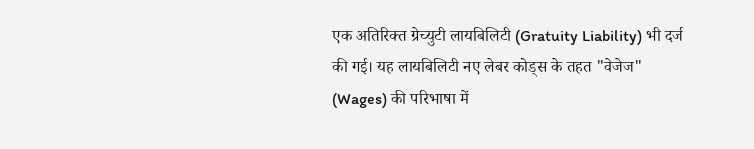एक अतिरिक्त ग्रेच्युटी लायबिलिटी (Gratuity Liability) भी दर्ज की गई। यह लायबिलिटी नए लेबर कोड्स के तहत "वेजेज" (Wages) की परिभाषा में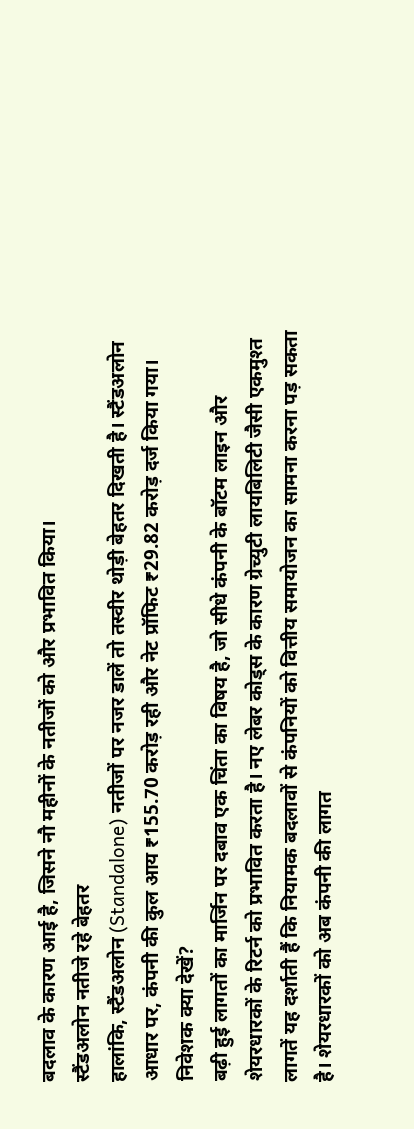बदलाव के कारण आई है, जिसने नौ महीनों के नतीजों को और प्रभावित किया।
स्टैंडअलोन नतीजे रहे बेहतर
हालांकि, स्टैंडअलोन (Standalone) नतीजों पर नजर डालें तो तस्वीर थोड़ी बेहतर दिखती है। स्टैंडअलोन आधार पर, कंपनी की कुल आय ₹155.70 करोड़ रही और नेट प्रॉफिट ₹29.82 करोड़ दर्ज किया गया।
निवेशक क्या देखें?
बढ़ी हुई लागतों का मार्जिन पर दबाव एक चिंता का विषय है, जो सीधे कंपनी के बॉटम लाइन और शेयरधारकों के रिटर्न को प्रभावित करता है। नए लेबर कोड्स के कारण ग्रेच्युटी लायबिलिटी जैसी एकमुश्त लागतें यह दर्शाती हैं कि नियामक बदलावों से कंपनियों को वित्तीय समायोजन का सामना करना पड़ सकता है। शेयरधारकों को अब कंपनी की लागत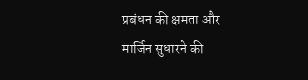प्रबंधन की क्षमता और मार्जिन सुधारने की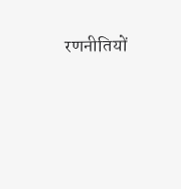रणनीतियों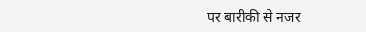पर बारीकी से नजर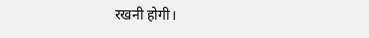रखनी होगी।